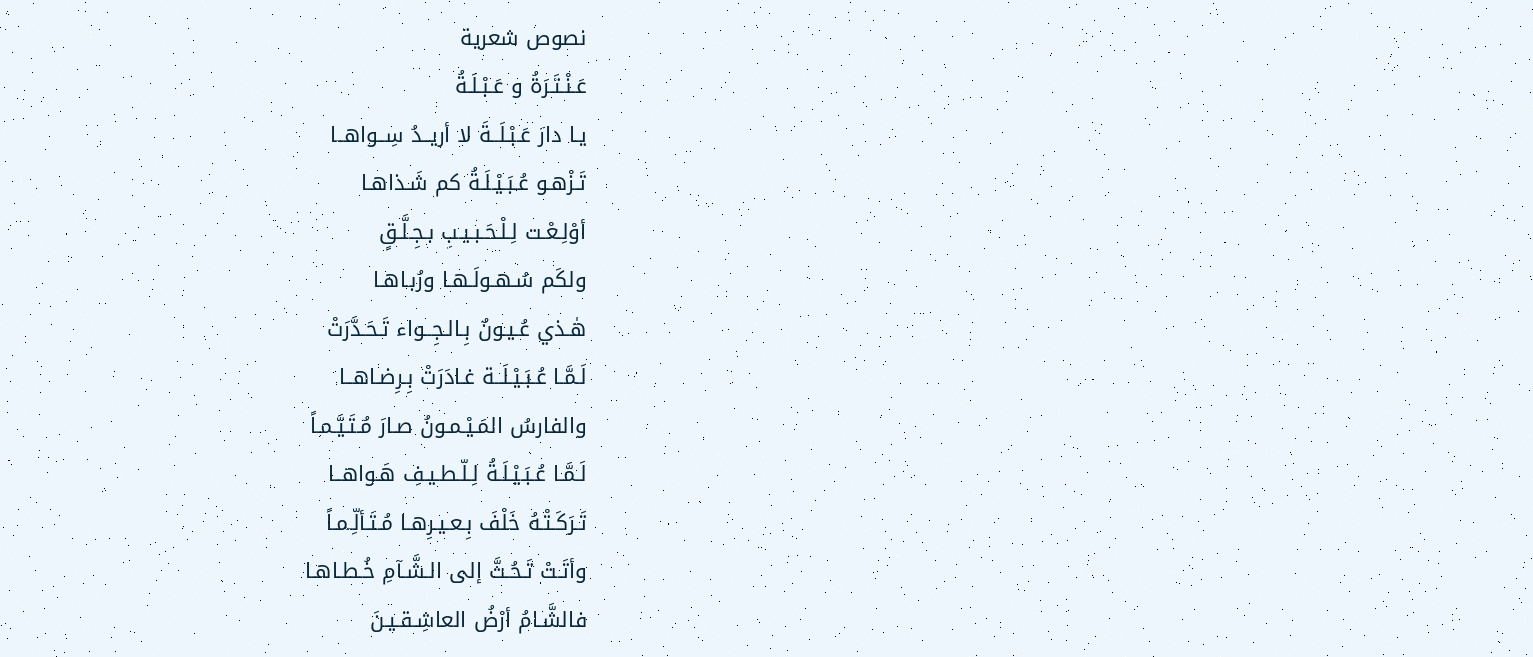نصوص شعرية
عَـنْـتَـرَةُ و عَـبْـلَـةُ
يـا دارَ عَـبْـلَــةَ لا أريــدُ سِــواهــا
تَـزْهـو عُـبَـيْـلَـةُ كم شَـذاهـا
أوْلِـعْـت لِـلْـحَـبـيـبِ بـجِـلَّـقٍ
ولكَم سُـهـولَـهـا ورُبـاهـا
هٰـذي عُـيـونٌ بِـالـجِــواء تَـحَـدَّرَتْ
لَـمَّـا عُـبَـيْـلَــة غـادَرَتْ بِـرِضـاهــا
والفارسُ المَـيْـمـونُ صـارَ مُـتَـيَّـمـاً
لَـمَّـا عُـبَـيْـلَـةُ لِـلّـطـيـفِ هَـواهــا
تَـرَكَـتْـهُ خَلْفَ بِـعـيـرِهـا مُـتَـألِّـمـاً
وأتَـتْ تَـحُـثَّ إلى الـشَّـآمِ خُـطـاهـا
فالشَّـامُ أرْضُ العاشِـقـيـنَ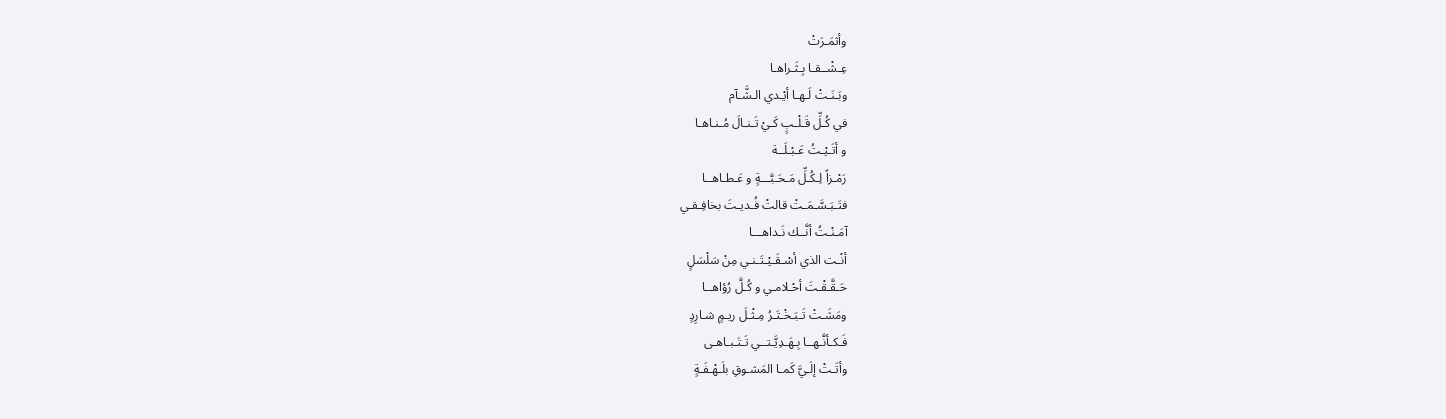وأثمَـرَتْ
عِـشْــقـا بِـثَـراهـا
وبَـنَـتْ لَـهـا أيْـدي الـشَّـآم
في كُـلِّ قَـلْـبٍ كَـيْ تَـنـالَ مُـنـاهـا
و أتَـيْـتُ عَـبْـلَــة
رَمْـزاً لِـكُـلِّ مَـحَـبَّـــةٍ و عَـطـاهــا
فتَـبَـسَّـمَـتْ قالتْ فُـديـتَ بخافِـقـي
آمَـنْـتُ أنَّــك نَـداهـــا
أنْـت الذي أسْـقَـيْـتَـنـي مِنْ سَلْسَلٍ
حَـقَّـقْـتَ أحْـلامـي و كُـلَّ رُؤاهــا
ومَشَـتْ تَـبَـخْـتَـرُ مِـثْـلَ ريـمٍ شـارِدٍ
فَـكـأنَّـهــا بِـهَـدِيَّـتــي تَـتَـبـاهـى
وأتَـتْ إلَـيَّ كَمـا المَشـوقِ بلَـهْـفَـةٍ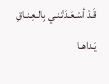قَـدْ أسْـعَـدَتْـنـي بِالـعِـنـاقِ يَـداهـا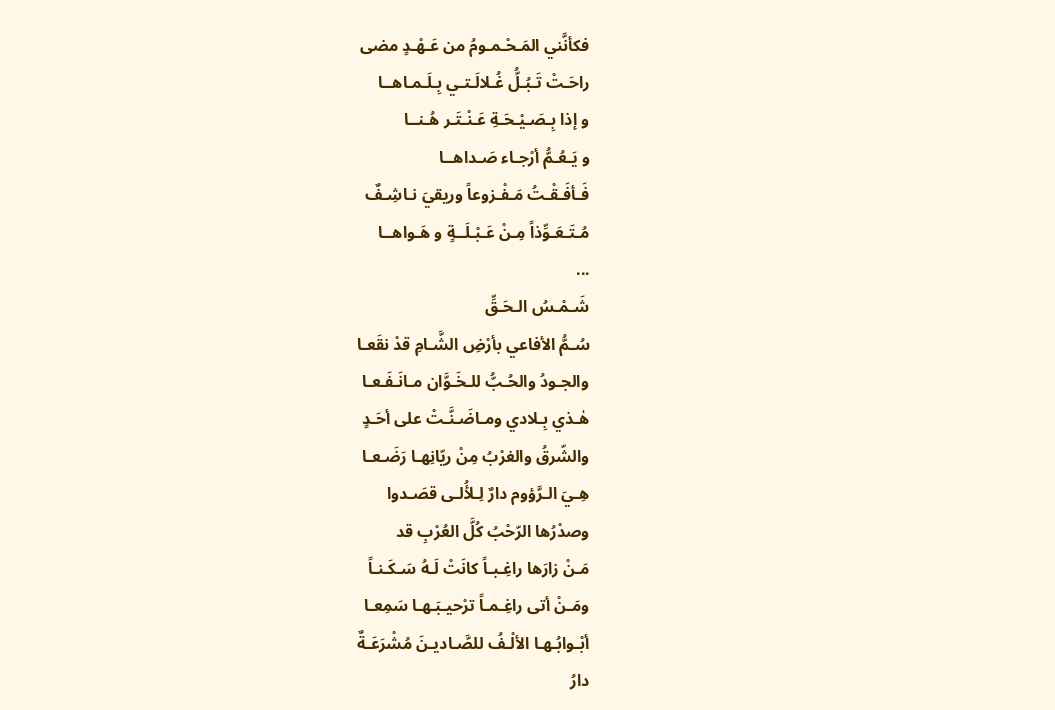فكأنَّني المَـحْـمـومُ من عَـهْـدٍ مضى
راحَـتْ تَـبُـلُّ غُـلالَـتـي بِـلَـمـاهــا
و إذا بِـصَـيْـحَـةِ عَـنْـتَـر هُـنــا
و يَـعُـمُّ أرْجـاء صَـداهــا
فَـأفَـقْـتُ مَـفْـزوعاً وريقيَ نـاشِـفٌ
مُـتَـعَـوِّذاً مِـنْ عَـبْـلَــةٍ و هَـواهــا
...
شَـمْـسُ الـحَـقِّ
سُـمُّ الأفاعي بأرْضِ الشَّـامِ قدْ نقَعـا
والجـودُ والحُـبُّ للـخَـوَّان مـانَـفَـعـا
هٰـذي بِـلادي ومـاضَـنَّـتْ على أحَـدٍ
والشّرقُ والغرْبُ مِنْ ريّانِهـا رَضَـعـا
هِـيَ الـرَّؤوم دارٌ لِـلأُلـى قصَـدوا
وصدْرُها الرّحْبُ كُلَّ العُرْبِ قد
مَـنْ زارَها راغِـبـاً كانَتْ لَـهُ سَـكَـنـاً
ومَـنْ أتى راغِـمـاً ترْحيـبَـهـا سَمِعـا
أبْـوابُـهـا الألْـفُ للصَّـاديـنَ مُشْرَعَـةٌ
دارُ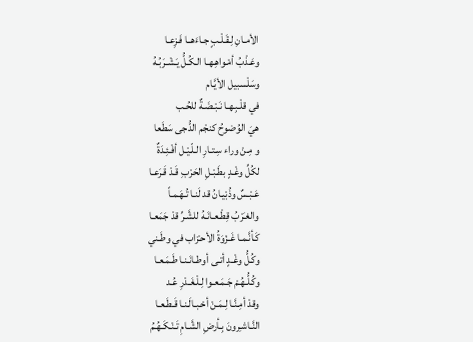الأمـانِ لِـقَـلْـبٍ جـاءَهــا فَـزِعـا
وعَـذْبُ أمْـواهِـهـا الـكُـلُّ يَـشْـرَبُـهُ
وسَلْسبيل الأيَّـام
في قلْـبِـهـا نَـبْـضَـةٌ للحُـب
هيَ الوُضوحُ كنجْم الدُّجى سَطَعا
و مِـنْ وراء سِـتـارِ الـلّـيْـل أفْـئِـدَةٌ
لكُلِّ وغْـدٍ بطَـبْـلِ الحَرْبِ قَـدْ قَـرَعـا
عَـبْـسٌ وذُبْيـانُ قد لَنـا تُـهَـمـاً
والغـَرْبُ قِطْـعـانَـهُ للشَّـرِّ قدْ جَمَعـا
كَـأنَّـمـا غَـزْوَةُ الأحـْزاب في وطَـني
وكُـلُّ وغْـدٍ أتـى أوطـانَـنـا طَـمَـعـا
وكُـلُّـهُـمْ جَـمَـعـوا لِـلْـغَـدْرِ عُـد
وقدْ أمِـنَّـا لِـمَـنْ أحْـبـالَـنـا قَـطَـعـا
النَّـاشـِرونَ بِـأرضِ الشَّـامِ تَـنْـكَـهُـمُ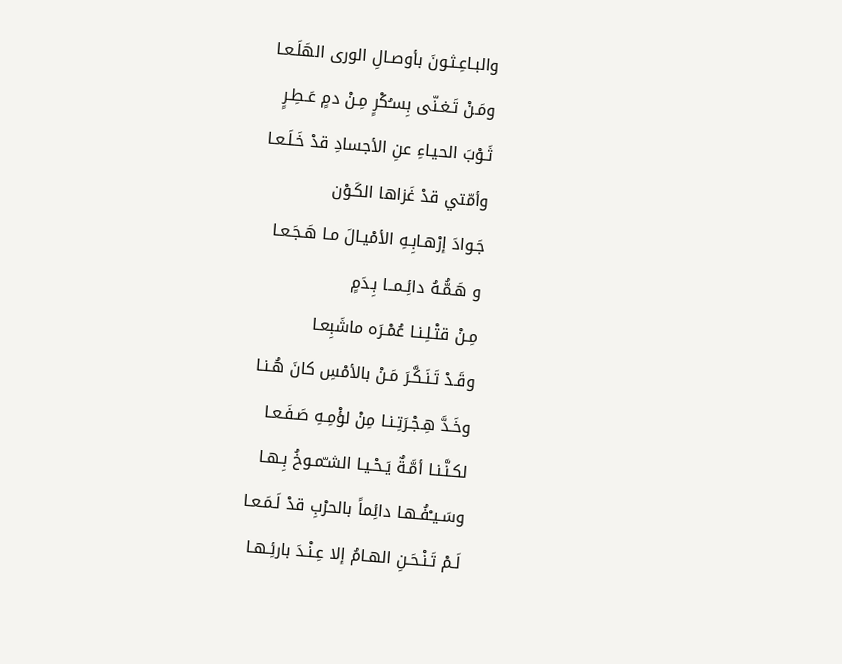والبـاعِـثـونَ بأوصـالِ الورى الهَلَـعـا
ومَـنْ تَـغـنّى بِسـُكْرٍ مِـنْ دمٍ عَـطِـرٍ
ثَـوْبَ الحيـاءِ عنِ الأجسادِ قدْ خَـلَـعـا
وأمّتي قدْ غَزاها الكَـوْن
جَـوادَ إرْهـابِـهِ الأمْيـالَ مـا هَـجَـعـا
و هَـمُّـهُ دائِـمــا بِـدَمٍ
مِـنْ قتْـلِـنـا عُمْـرَه ماشَبِعـا
وقَـدْ تَـنَـكَّـرَ مَـنْ بالأمْسِ كانَ هُـنـا
وخَـدَّ هِـجْـرَتِـنـا مِنْ لؤْمِـهِ صَـفَـعـا
لكـنَّـنـا أمَّـةٌ يَـحْـيـا الشـّمـوخُ بِـهـا
وسَـيـْفُـهـا دائِماً بالحرْبِ قدْ لَـمَـعـا
لَـمْ تَـنْـحَـنِ الهـامُ إلا عِـنْـدَ بارئِـهـا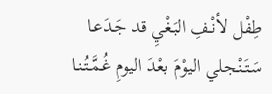طِفْل لأنْـفِ البَـغْيِ قد جَـدَعـا
سَـتَـنْـجلي اليوْمَ بعْدَ اليومِ غُـمَّـتُـنـا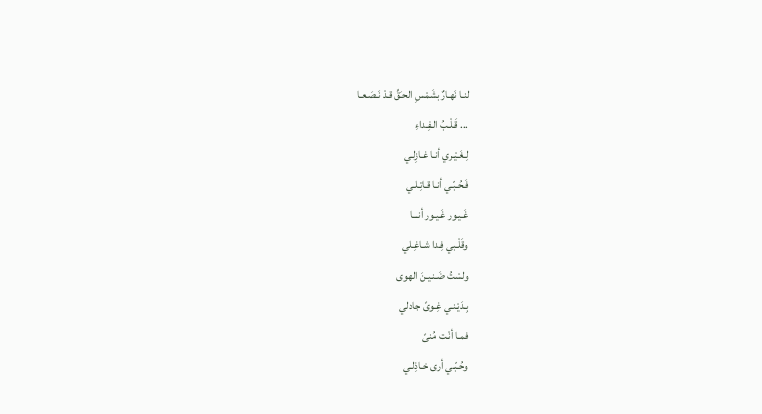لنـا نَهـارٌ بشَمْسِ الحـَقِّ قـدْ نَـصَـعـا
... قَـلْـبُ الـفِـداءِ
لِـغَـيْـري أنـا غـازِلـي
فَـحُـبّـي أنـا قـاتِـلـي
غَـيـور غَـيـور أنـــا
وقَلْـبي فِـدا شـاغِـلي
ولسْتُ ضَـنـيـنَ الهوى
بِـدَيْـنـي غِـوىً جادلي
فمـا أنْـت مُنىً
وحُـبّـي أرى خـاذِلـي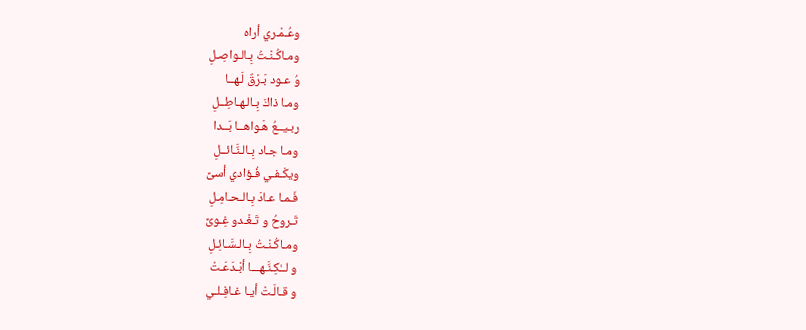وعُـمْـري أراه
ومـاكُـنْـتُ بِـالـواصِـلِ
وُ عـود بَـرْقٌ لَـهــا
ومـا ذاكَ بِـالـهـاطِــلِ
ربـيــعُ هَـواهــا بَــدا
ومـا جـاد بِـالـنَّـائــلِ
ويكْـفـي فُـؤادي أسىً
فَـمـا عـادَ بِـالـحـامِـلِ
تَـروحُ و تَـغْـدو غِـوىً
ومـاكُـنْـتُ بِـالـسَّـائِـلِ
و لــٰكِـنَّـهـــا أبْـدَعَـتْ
و قـالَـتْ أيـا غـافِـلـي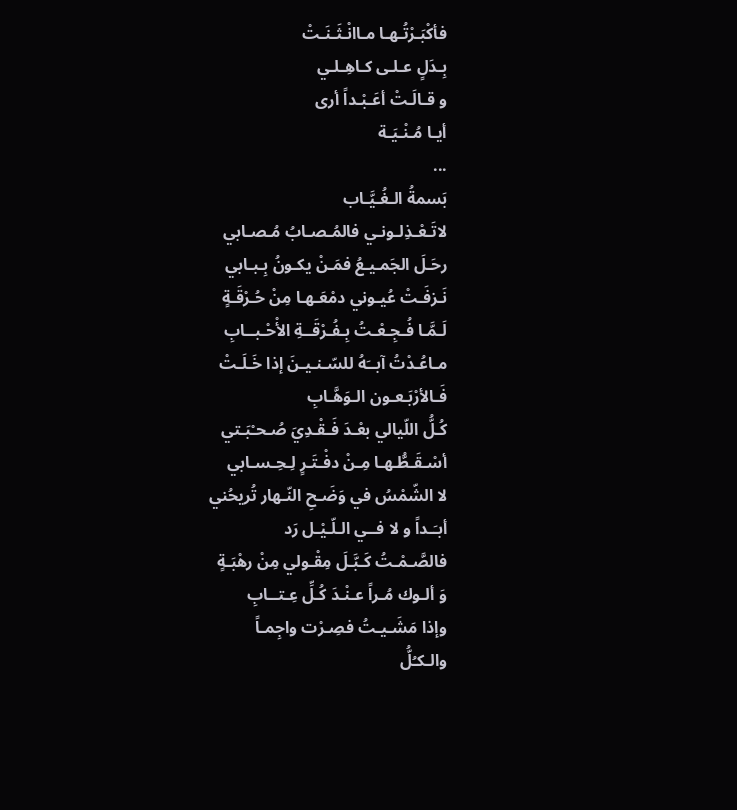فأكْبَـرْتُـهـا مـاانْـثَـنَـتْ
بِـدَلٍ عـلـى كـاهِـلـي
و قـالَـتْ أعَـبْـداً أرى
أيـا مُـنْـيَـة
...
بَسمةُ الـغُـيَّـاب
لاتَـعْـذِلـونـي فالمُـصـابُ مُـصـابي
رحَـلَ الجَمـيـعُ فمَـنْ يكـونُ بِـبـابي
نَـزفَـتْ عُيـوني دمْعَـهـا مِنْ حُـرْقَـةٍ
لَـمَّـا فُـجِـعْـتُ بِـفُـرْقَــةِ الأْحْـبــابِ
مـاعُـدْتُ آبــَهُ للسّـنـيـنَ إذا خَـلَـتْ
فَـالأرْبَـعـون الـوَهَّـابِ
كُـلُّ اللّيالي بعْـدَ فَـقْـدِيَ صُـحـْبَـتي
أسْـقَـطُّـهـا مِـنْ دفْـتَـرٍ لِـحِـسـابي
لا الشّمْسُ في وَضَـحِ النّـهار تُريحُني
أبـَـداً و لا فــي الـلّـيْـل رَد
فالصَّـمْـتُ كَـبَّـلَ مِقْـولي مِنْ رهْبَـةٍ
وَ ألـوك مُـراً عـنْـدَ كُـلِّ عِـتــابِ
وإذا مَشَـيـتُ فصِـرْت واجِمـاً
والـكـُلُّ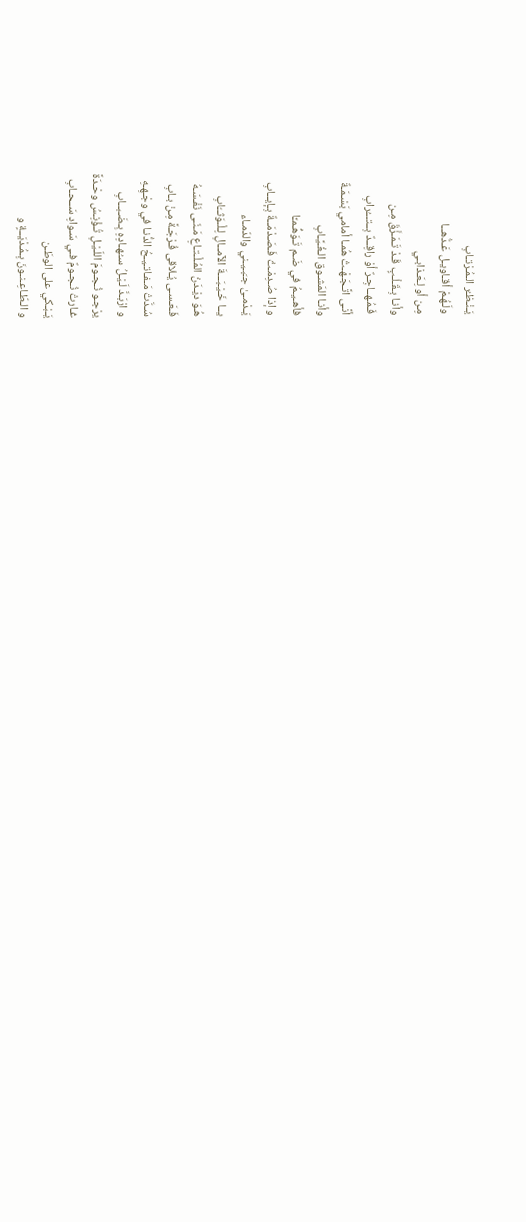يَـنْـظـُر الـمُـرْتـابِ
ولَـهُـمْ أقـاويـل عَـدُّهــا
مِـن أو لِـعَـذابـي
وأنـا بِـقَـلْـبٍ قَـدْ تَـمَـزَّقَ مِـن
فَـمُـهــاجِـرٌ أوْ راقِــدٌ بِــتـــُرابِ
أنَّـى اتَّـجَـهْـتُ هُمـا أمامي بَسْـمَـةٌ
وأنـا المَشـوق الـغُـيَّـابِ
فأهـيـمُ في ضَـم تَـوَهُّـمـًا
و إذا صُـدِمْـتُ فَـصَـدْمَــةٌ بِـإيــابِ
يَـدْمـىٰ جـَبـيـني والدّمـاء
يــا خَـيْـبَـــةَ الآمــالِ لِـلْـوَثــّابِ
هُـوَ ديْـدَنُ المُـلْـتـاعِ مَـنّـى نَفْـسَـهُ
فَـعَـسـى يُـلاقى فُـرْجَـةً مِـنْ بـابِ
سُـدَّتْ مَـفـاتـيـحُ الدُّنـا في وجْـهِـهِ
و ارْبَـدَّ لَـيْـلُ سـُـهـادِهِ بِـضَـبــابِ
يرْجـو نُـجـومَ اللّـيْـلِ تُـؤْنِـسُ وحْـدَةً
غـارتْ نُـجـومٌ فـي سَـوادِ سَــحـابِ
يَـبْـكي على الوطَـن
و الـطّـاعِـنـونَ بِـمُـدْيَــةٍ و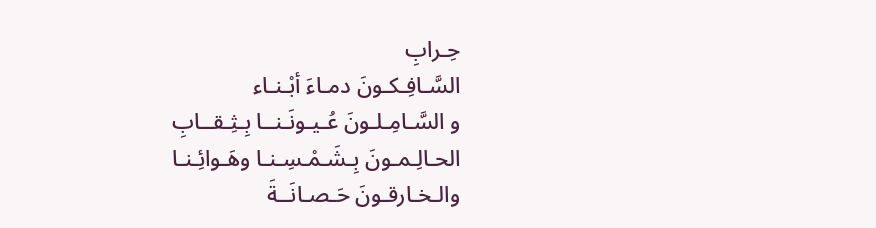حِـرابِ
السَّـافِـكـونَ دمـاءَ أبْـنـاء
و السَّـامِـلـونَ عُـيـونَـنــا بِـثِـقــابِ
الحـالِـمـونَ بِـشَـمْـسِـنـا وهَـوائِـنـا
والـخـارقـونَ حَـصـانَــةَ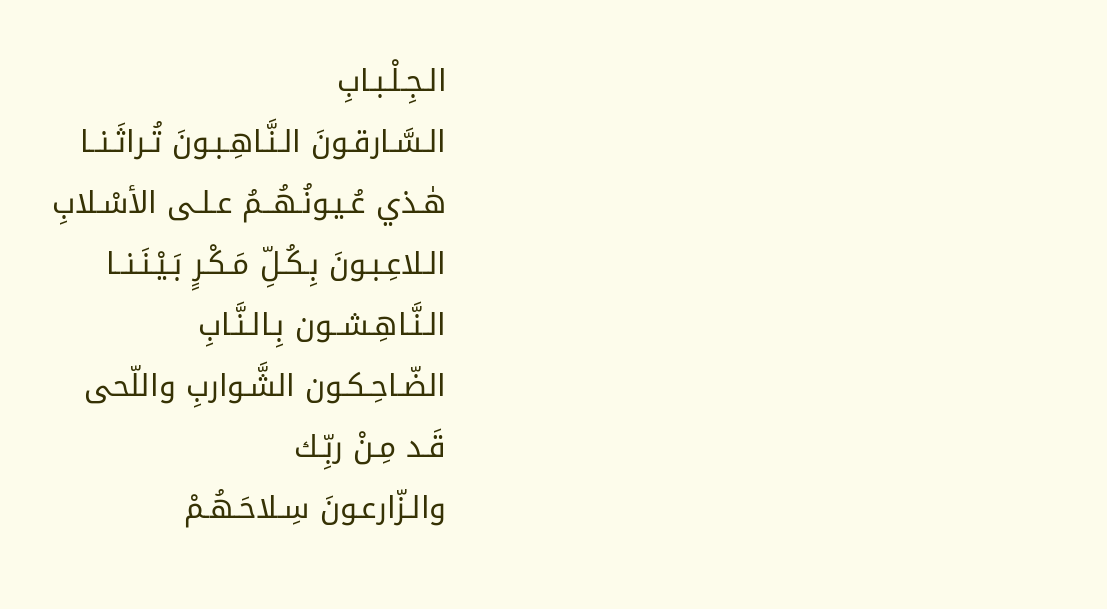الـجِـلْـبـابِ
الـسَّـارقـونَ الـنَّـاهِـبـونَ تُـراثَـنــا
هٰـذي عُـيـونُـهُــمُ عـلـى الأسْـلابِ
الـلاعِـبـونَ بِـكُـلِّ مَـكْـرٍ بَـيْـنَـنــا
الـنَّـاهِـشــون بِـالـنَّـابِ
الضّـاحِـكـون الشَّـواربِ واللّحى
قَـد مِـنْ ربِّـك
والـزّارعـونَ سِـلاحَـهُـمْ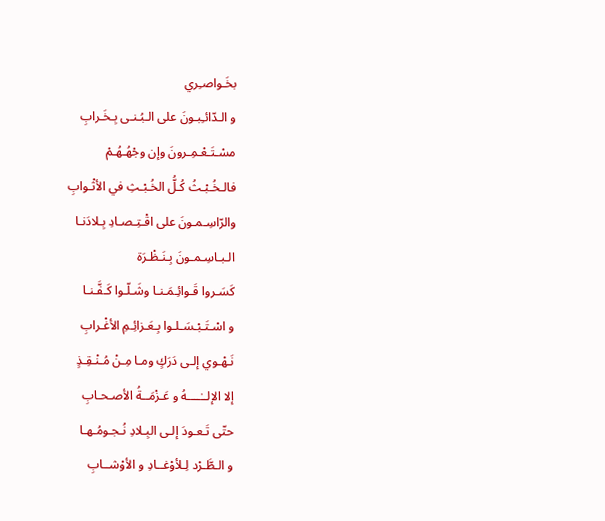بخَـواصـِري
و الـدّائـِبـونَ على الـبُـنـى بِـخَـرابِ
مسْـتَـعْـمِـرونَ وإن وجْهُـهُـمْ
فالـخُـبْـثُ كُـلُّ الخُـبْـثِ في الأثْـوابِ
والرّاسِـمـونَ على اقْـتِـصـادِ بِـلادَنـا
الـبـاسِـمـونَ بِـنَـظْـرَة
كَسَـروا قَـوائِـمَـنـا وشَـلّـوا كَـفَّـنـا
و اسْـتَـبْـسَـلـوا بِـعَـزائِـمِ الأغْـرابِ
نَـهْـوي إلـى دَرَكٍ ومـا مِـنْ مُـنْـقِـذٍ
إلا الإلــٰــــهُ و عَـزْمَــةُ الأصـحـابِ
حتّى تَـعـودَ إلـى البِـلادِ نُـجـومُـهـا
و الـطَّـرْد لِـلأوْغــادِ و الأوْشــابِ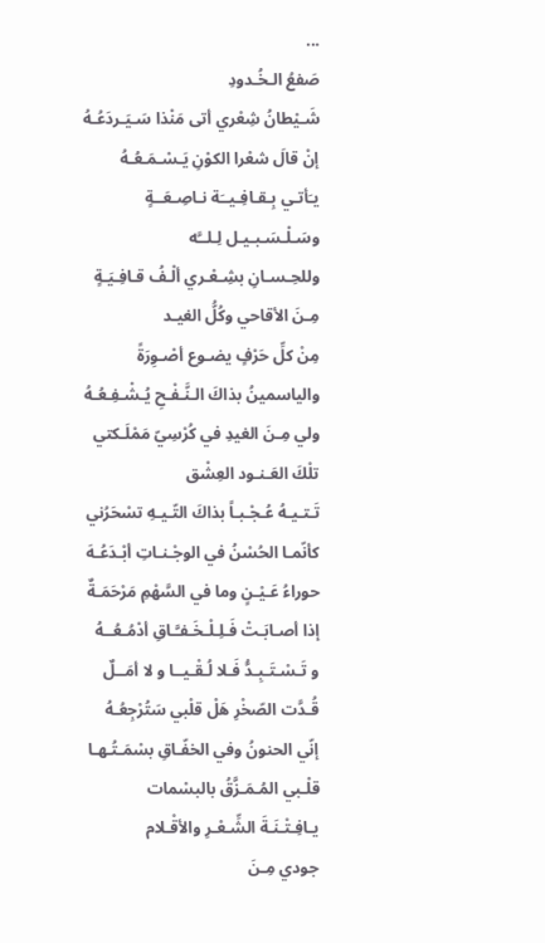...
صَفعُ الـخُـدودِ
شَـيْطانُ شِعْري أتى مَنْذا سَـيَـردَعُـهُ
إنْ قالَ شعْرا الكوْنِ يَـسْـمَـعُـهُ
يـَأتـي بِـقـافِـيــَة نـاصِـعَــةٍ
وسَـلْـسَـبـيـل لِـلــَّه
وللحِـسـانِ بشِـعْـري ألْـفُ قـافِـيَـةٍ
مِـنَ الأقاحي وكُلُّ الغيـد
مِنْ كلِّ حَرْفٍ يضـوع أصْـوِرَةً
والياسمينُ بذاكَ الـنَّـفْـحِ يُـشْـفِـعُـهُ
ولي مِـنَ الغيدِ في كُرْسِيّ مَمْلَـكتي
تلْكَ العَـنـود العِشْق
تَـتـيـهُ عُـجْـبـاً بذاكَ التّـيـهِ تسْحَرُني
كأنّمـا الحُسْنُ في الوجْـنـاتِ أبْـدَعُـهَ
حوراءُ عَـيْـنٍ وما في السَّهْمِ مَرْحَمَـةٌ
إذا أصـابَـتْ فَـلِـلْـخَـفـَّـاقِ أدْمُـعُــهُ
و تَـسْـتَـبِـدُّ فَـلا لُـقْـيــا و لا أمَــلٌ
قُـدَّت الصّخْرِ هَلْ قلْبي سَتُرْجِعُـهُ
إنّي الحنونُ وفي الخفّـاقِ بسْمَـتُـهـا
قلْـبي المُـمَـزَّقُ بالبسْمات
يـافِـتْـنَـةَ الشِّـعْـرِ والأقْـلام
جودي مِـنَ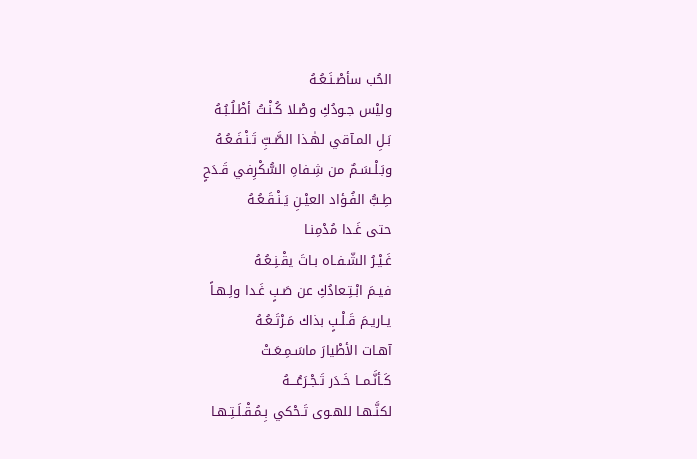الحُب سأصْـنَـعُـهُ
وليْس جـودُكِ وصْـلا كُـنْـتُ أطْـلُـبُـهُ
بَـلِ المـآقي لهٰـذا الصَّـبِّ تَـنْـفَـعُـهُ
وبَـلْـسَـمٌ من شِـفاهِ السُّكْرِفي قَـدَحٍ
طِـبُّ الفُـؤاد العيْـنِ يَـنْـقَـعُـهُ
حتى غَـدا مُدْمِنـا
غَـيْـرُ الشّـفـاه بـاتَ يقْـنِـعُـهُ
فيـمَ ابْـتِـعادُكِ عن صَـبٍ غَـدا ولِـهـاً
يـاريـمَ قَـلْـبٍ بذاك مَـرْتَـعُـهُ
آهـات الأطْيارَ ماسَـمِـعَـتْ
كَـأنَّـمــا خَـدَر تَـجْـرَعُـــهُ
لكنَّـهـا للهـوى تَـحْكي بِـمُـقْـلَـتِـهـا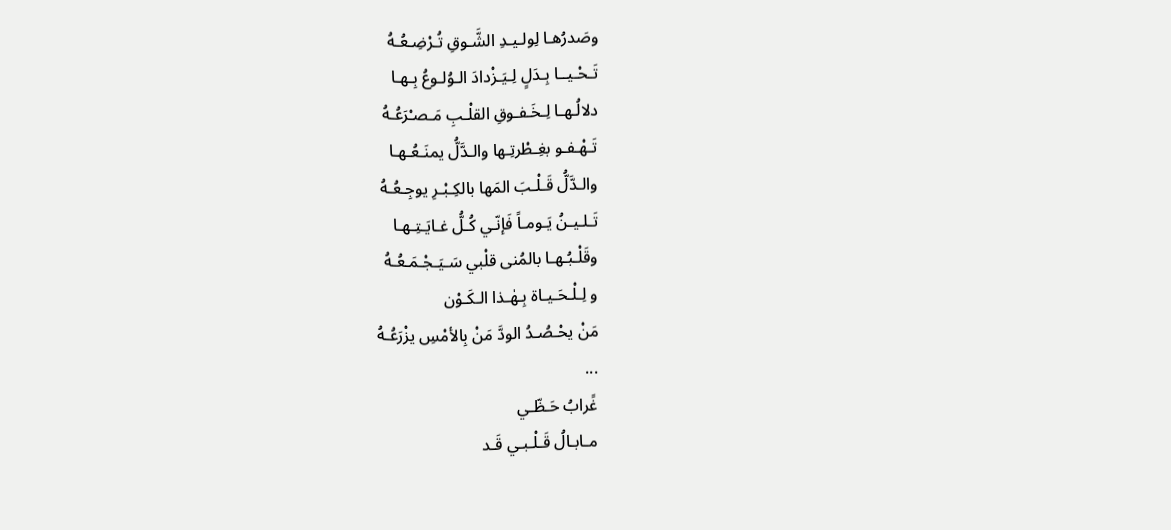وصَدرُهـا لِولـيـدِ الشَّـوقِ تُـرْضِـعُـهُ
تَـحْـيــا بِـدَلٍ لِـيَـزْدادَ الـوُلـوعُ بِـهـا
دلالُـهـا لِـخَـفـوقِ القلْـبِ مَـصـْرَعُـهُ
تَـهْـفـو بغِـطْرتِـها والـدَّلُّ يمنَـعُـهـا
والـدَّلُّ قَـلْـبَ المَها بالكِـبْـرِ يوجِـعُـهُ
تَـلـيـنُ يَـومـاً فَإنّـي كُـلُّ غـايَـتِـهـا
وقَلْـبُـهـا بالمُنى قلْبي سَـيَـجْـمَـعُـهُ
و لِـلْـحَـيـاة بِـهٰـذا الـكَـوْن
مَنْ يحْـصُـدُ الودَّ مَنْ بِالأمْسِ يزْرَعُـهُ
...
غًرابُ حَـظّـي
مـابـالُ قَـلْـبـي قَـد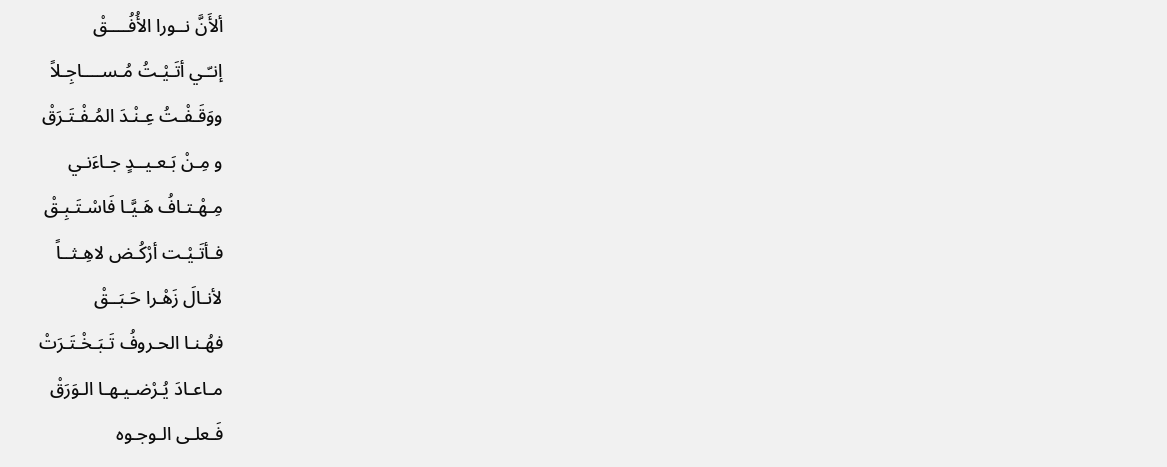ألأَنَّ نــورا الأُفُــــقْ
إنـّـي أتَـيْـتُ مُـســــاجِـلاً
ووَقَـفْـتُ عِـنْـدَ المُـفْـتَـرَقْ
و مِـنْ بَـعـيــدٍ جـاءَنـي
مِـهْـتـافُ هَـيَّـا فَاسْـتَـبِـقْ
فـأتَـيْـت أرْكُـض لاهِـثــاً
لأنـالَ زَهْـرا حَـبَــقْ
فهُـنـا الحـروفُ تَـبَـخْـتَـرَتْ
مـاعـادَ يُـرْضـيـهـا الـوَرَقْ
فَـعلـى الـوجـوه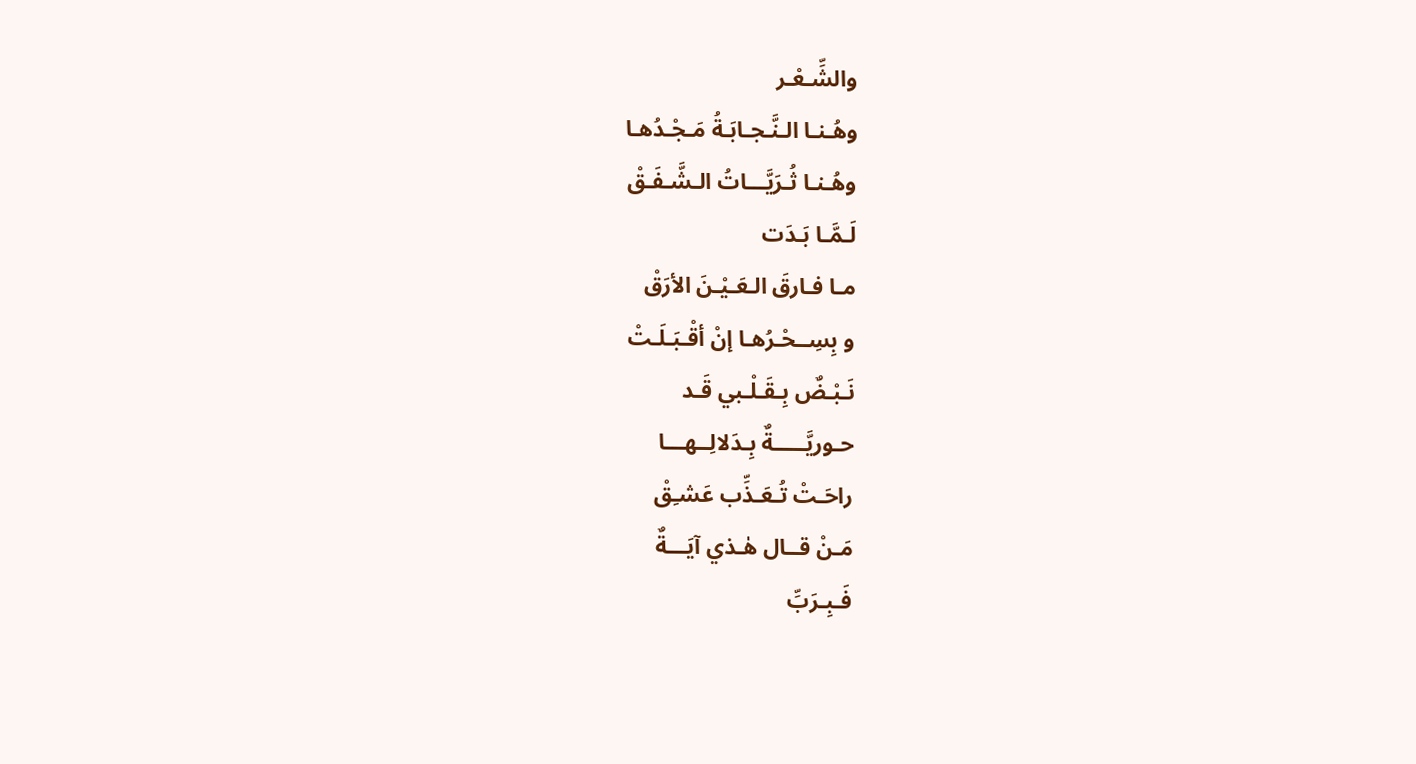والشِّـعْـر
وهُـنـا الـنَّـجـابَـةُ مَـجْـدُهـا
وهُـنـا ثُـرَيَّـــاتُ الـشَّـفَـقْ
لَـمَّـا بَـدَت
مـا فـارقَ الـعَـيْـنَ الأرَقْ
و بِسِــحْـرُهـا إنْ أقْـبَـلَـتْ
نَـبْـضٌ بِـقَـلْـبي قَـد
حـوريَّـــــةٌ بِـدَلالِــهـــا
راحَـتْ تُـعَـذِّب عَشـِقْ
مَـنْ قــال هٰـذي آيَـــةٌ
فَـبِـرَبِّ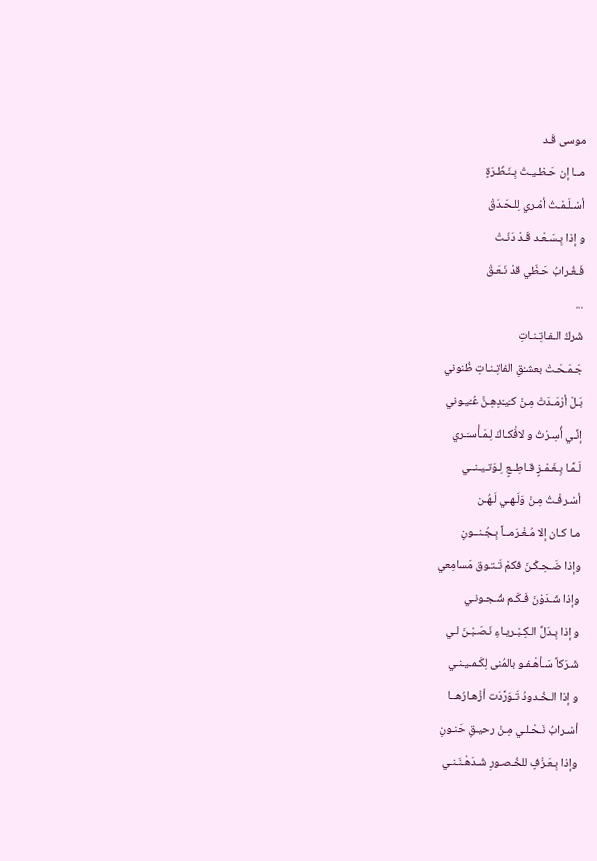موسى قَـد
مــا إن حَـظـيـتُ بِـنَـظْـرَةٍ
أسْـلَـمْـتُ أمْـري لِلـحَـدَقْ
و إذا بِـسَـعْـد قَـدْ دَنَـتْ
فَـغُـرابُ حَـظّي قدْ نَـعَـقْ
...
شَركُ الـفـاتِـنـاتِ
جَـمَـحَـتْ بعشـْقِ الفاتِـنـاتِ ظُنوني
بَـلْ أرْمَـدَتْ مِـنْ كـَيـْدِهِـنَّ عُـُيـوني
إنِّـي أُسِـرْتُ و لافَْكـاكَ لِـمَـأْسـَـري
لَـمَّـا بِـغَـمْـزٍ قـاطِــعٍ لِـوَتـيـنــي
أسْـرفْـتُ مِـنْ وَلَـهـي لَـهُـن
مـا كـان إلا مُـغْـرَمــاً بِـجُـنــونِ
وإذا ضَـحِـكْـنَ فكمْ تَـتـوق مَسامِعي
وإذا شَـدَوْنَ فَـكَـم شُـجـونـي
و إذا بِـدَلِّ الـكِـبْـريـاءِ نَـصَـبْـنَ لـي
شَـرَكاً سَـأهْـفـو بالمُنى لِكَـمـيـنـي
و إذا الـخُـدودُ تَـوَرَّدَت أزْهـارُهــا
أسْـرابُ نَـحْـلـي مِـنْ رحيـقِ حَنـونِ
وإذا بِـعَـزْفٍ للخُـصـورِ شَـدَهْـنَـنـي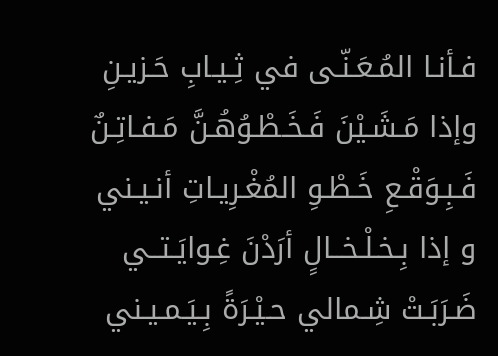فـأنـا المُـعَـنّـى في ثِـيـابِ حَـزيـنِ
وإذا مَـشَـيْنَ فَـخَـطْـوُهُـنَّ مَـفـاتِـنٌ
فَـبِـوَقْـعِ خَـطْـوِ المُغْـرِيـاتِ أنـيـني
و إذا بِـخـلْـخــالٍ أرَدْنَ غِـوايَـتــي
ضَـرَبَـتْ شِـمالي حـيْـرَةً بِـيَـمـيـني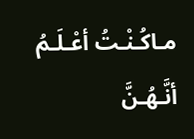مـاكُـنْـتُ أعْـلَـمُ أنَّـهُـنَّ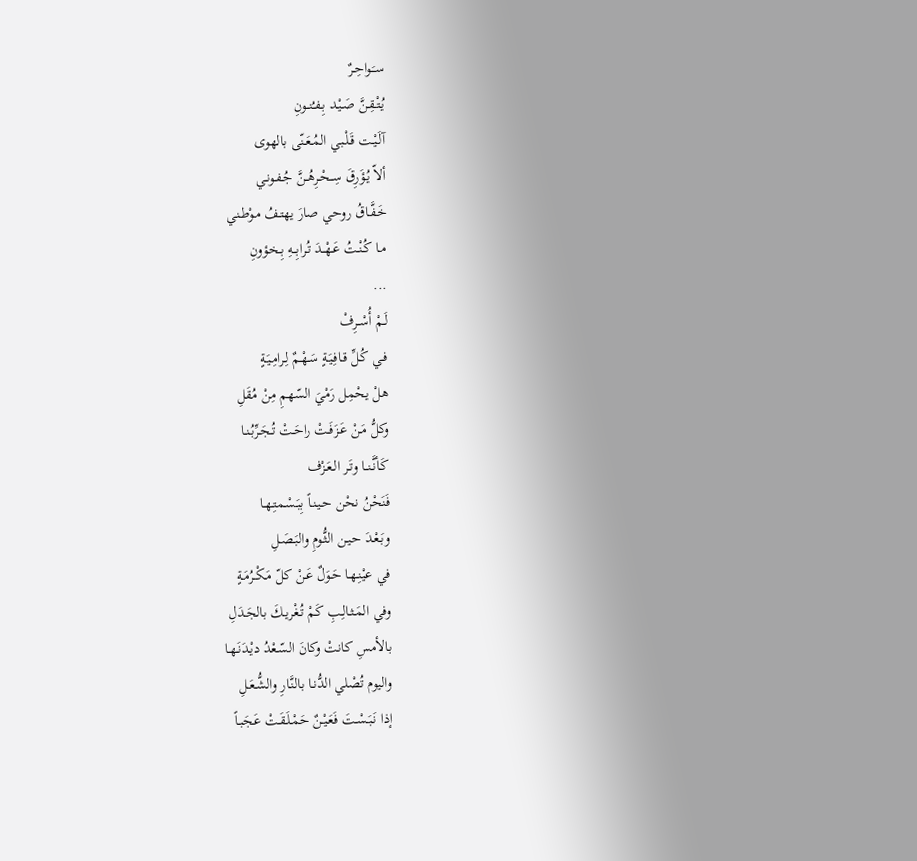سـَـواحِـرٌ
يُـتْـقِـنَّ صَـيْـد بِـفـُنــونِ
آلَـيْـت قَـلْـبي المُـعَـنّى بالهوى
ألاّ يُـؤَرِقَ سِــحْـرِهُــنَّ جُـفـونـي
خَـفَّـاقُ روحي صارَ يهتـفُ مـوْطـني
مـا كُـنْـتُ عَـهْــدَ تُـرابِــهِ بِـخـؤونِ
...
لَـمْ أُسْــرِفْ
فـي كُـلِّ قـافِـيَـةٍ سَـهْـمٌ لِـرامِـيَـةٍ
هلْ يحْمِل رَمْيَ السّهمِ مِنْ مُقَلِ
وكلُّ مَـنْ عَـزَفَـتْ راحَـتْ تُـجَـرِّبُـنـا
كَـأنَّـنــا وتَـر الـعَـزْف
فَنَحْنُ نحْن حـيـنـاً بِبَـسْـمتِـهـا
وبَـعْـدَ حيـن الثُّـومِ والبَـصَـلِ
في عيْنِـهـا حَـوَلٌ عَـنْ كلّ مَـكْـرُمَـةٍ
وفي المَـثـالِـبِ كَمْ تُـغْريـكَ بالجَـدَلِ
بالأمسِ كانتْ وكانَ السّـعْدُ ديْـدَنَـهـا
واليوم تُصْلي الدُّنـا بالنَّـارِ والشُّـعَـلِ
إذا نَـبَـسْـتَ فَعَـيْـنٌ حَمْـلَـقَـتْ عَجَبـاً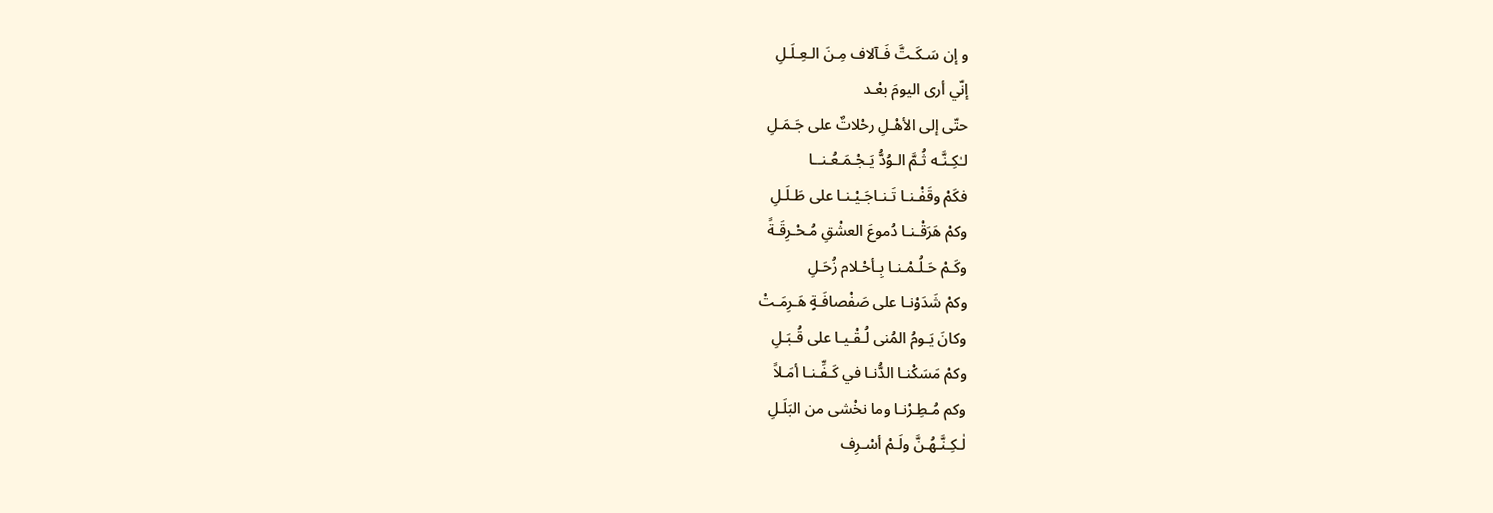و إن سَـكَـتَّ فَـآلاف مِـنَ الـعِـلَـلِ
إنّي أرى اليومَ بعْـد
حتّى إلى الأهْـلِ رحْلاتٌ على جَـمَـلِ
لـٰكِـنَّـه ثُـمَّ الـوُدُّ يَـجْـمَـعُـنــا
فكَمْ وقَفْـنـا تَـنـاجَـيْـنـا على طَـلَـلِ
وكمْ هَرَقْـنـا دُموعَ العشْقِ مُـحْـرِقَـةً
وكَـمْ حَـلُـمْـنـا بِـأحْـلام زُحَـلِ
وكمْ شَدَوْنـا على صَفْصافَـةٍ هَـرِمَـتْ
وكانَ يَـومُ المُنى لُـقْـيـا على قُـبَـلِ
وكمْ مَسَكْنـا الدُّنـا في كَـفِّـنـا أمَـلاً
وكم مُـطِـرْنـا وما نخْشى من البَلَـلِ
لٰـكِـنَّـهُـنَّ ولَـمْ أسْـرِف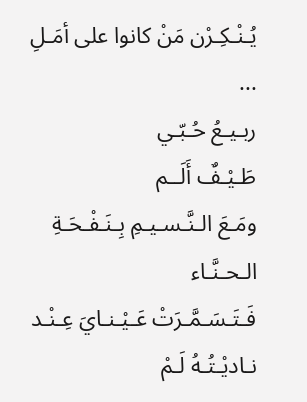يُـنْـكِـرْن مَنْ كانوا على أمَـلِ
...
ربـيـعُ حُـبّـي
طَـيْـفٌ أَلَــم
ومَـعَ الـنَّـسـيـمِ بِـنَـفْـحَـةِ الـحـنَّـاء
فَـتَـسَـمَّـرَتْ عَـيْـنـايَ عِـنْـد
نـاديْـتُـهُ لَـمْ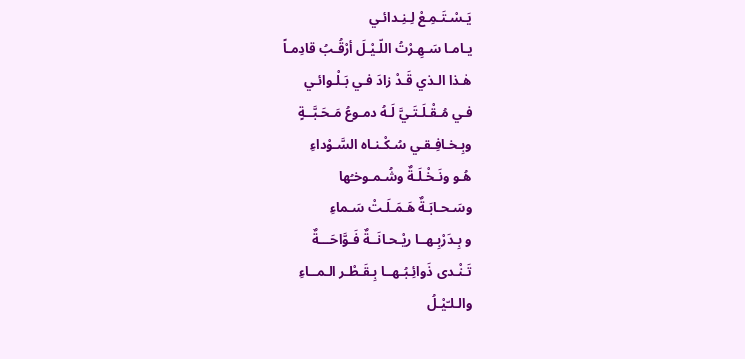يَـسْـتَـمِـعْ لِـنِـدائـي
يـامـا سَـهِـرْتُ اللّـيْـلَ أرْقُـبُ قادِمـاً
هٰـذا الـذي قَـدْ زادَ فـي بَـلْـوائـي
فـي مُـقْـلَـتَـيَّ لَـهُ دمـوعُ مَـحَـبَّــةٍ
وبِـخـافِـقـي سُـكْـنـاه السَّـوْداءِ
هُـو ونَـخْـلَـةٌ وشُـمـوخـُها
وسَـحـابَـةٌ هَـمَـلَـتْ سَـماءِ
و بِـدَرْبِـهــا ريْـحـانَــةٌ فَـوَّاحَـــةٌ
تَـنْـدى ذَوائِـبُـهــا بِـقَـطْـر الـمــاءِ
والـلـّيْـلُ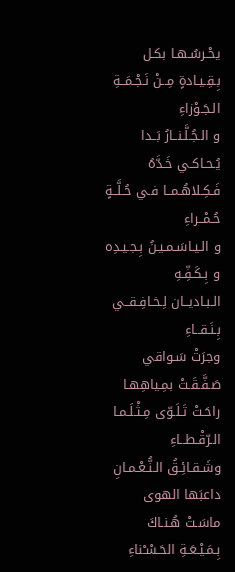يحْـرسُـهـا بكـل
بِـقِـيـادةٍ مِــنْ نَـجْـمَــةِ الـجَـوْزاءِ
و الـجُـلَّـنــارُ بَــدا يُـحـاكـي خَـدَّهُ
فَـكِـلاهُـمــا فـي حُـلَّــةٍ حُـمْــراءِ
و الـيـاسَـمـيـنُ بِـجـيـدِه و بِـكَـفِّـهِ
الـبـاديــان لِـخـافِـقــي بِـنَـقــاءِ
وجرَتْ سَـواقي صَـفَّـقَـتْ بمِـياهِهـا
راحَـتْ تَـلَـوّى مِـثْـلَـمـا الـرّقْـطــاءِ
وشَـقـائِـقُ الـنُّـعْـمـانِ داعبَها الهوى
ماسَـتْ هُـنـاكَ بِـمَـيْـعَـةِ الحَـسْـْناءِ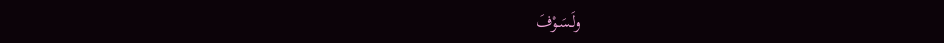ولَـسَـوْفَ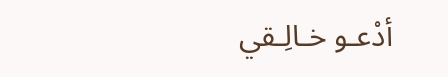أدْعـو خـالِـقي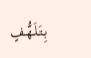بِـتَـلَـهُّـفٍ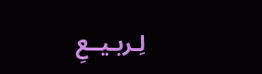لِـربـيــعِ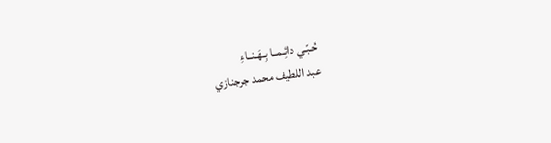حُـبّـي دائِـمــا بِـهَـنــاءِ
عبد اللطيف محمد جرجنازي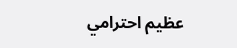عظيم احترامي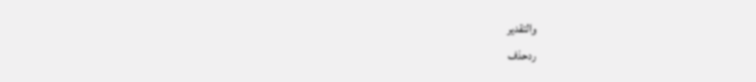والتقدير
ردحذف